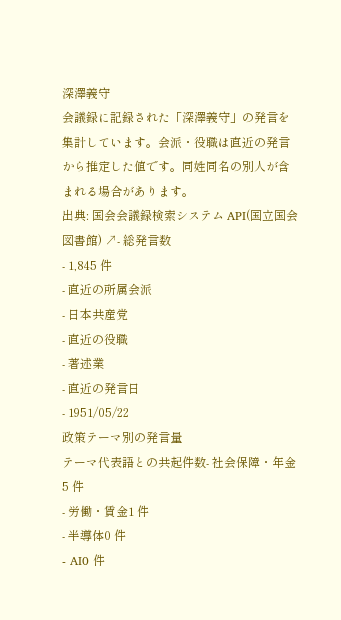深澤義守
会議録に記録された「深澤義守」の発言を集計しています。会派・役職は直近の発言から推定した値です。同姓同名の別人が含まれる場合があります。
出典: 国会会議録検索システム API(国立国会図書館) ↗- 総発言数
- 1,845 件
- 直近の所属会派
- 日本共産党
- 直近の役職
- 著述業
- 直近の発言日
- 1951/05/22
政策テーマ別の発言量
テーマ代表語との共起件数- 社会保障・年金5 件
- 労働・賃金1 件
- 半導体0 件
- AI0 件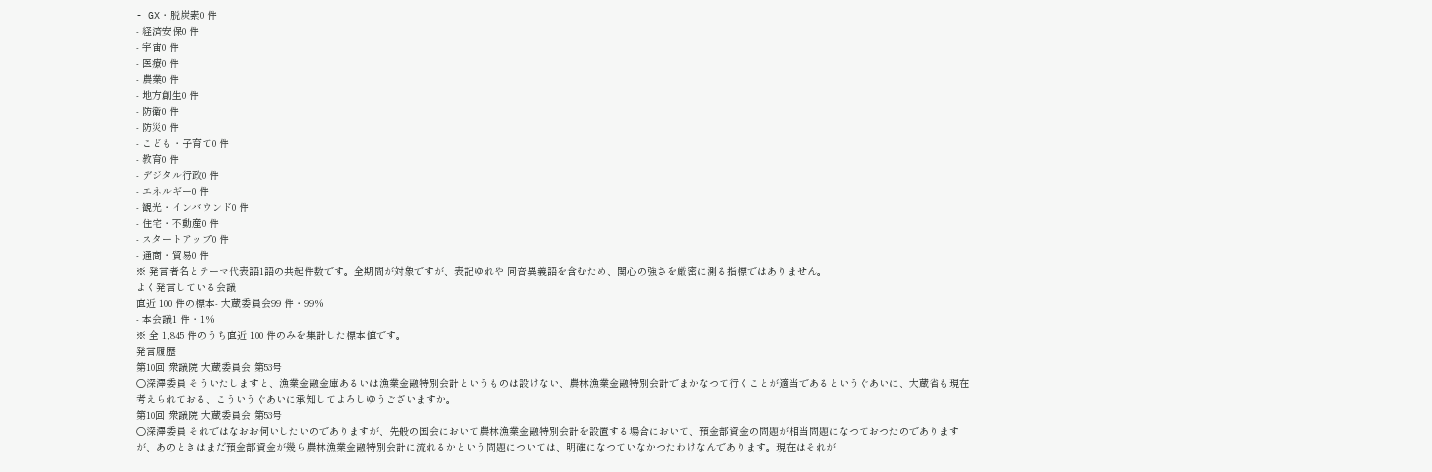- GX・脱炭素0 件
- 経済安保0 件
- 宇宙0 件
- 医療0 件
- 農業0 件
- 地方創生0 件
- 防衛0 件
- 防災0 件
- こども・子育て0 件
- 教育0 件
- デジタル行政0 件
- エネルギー0 件
- 観光・インバウンド0 件
- 住宅・不動産0 件
- スタートアップ0 件
- 通商・貿易0 件
※ 発言者名とテーマ代表語1語の共起件数です。全期間が対象ですが、表記ゆれや 同音異義語を含むため、関心の強さを厳密に測る指標ではありません。
よく発言している会議
直近 100 件の標本- 大蔵委員会99 件・99%
- 本会議1 件・1%
※ 全 1,845 件のうち直近 100 件のみを集計した標本値です。
発言履歴
第10回 衆議院 大蔵委員会 第53号
○深澤委員 そういたしますと、漁業金融金庫あるいは漁業金融特別会計というものは設けない、農林漁業金融特別会計でまかなつて行くことが適当であるというぐあいに、大蔵省も現在考えられておる、こういうぐあいに承知してよろしゆうございますか。
第10回 衆議院 大蔵委員会 第53号
○深澤委員 それではなおお伺いしたいのでありますが、先般の国会において農林漁業金融特別会計を設置する場合において、預金部資金の問題が相当問題になつておつたのでありますが、あのときはまだ預金部資金が幾ら農林漁業金融特別会計に流れるかという問題については、明確になつていなかつたわけなんであります。現在はそれが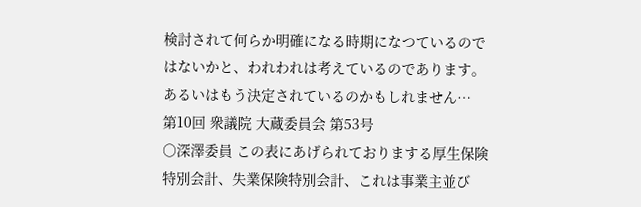検討されて何らか明確になる時期になつているのではないかと、われわれは考えているのであります。あるいはもう決定されているのかもしれません…
第10回 衆議院 大蔵委員会 第53号
○深澤委員 この表にあげられておりまする厚生保険特別会計、失業保険特別会計、これは事業主並び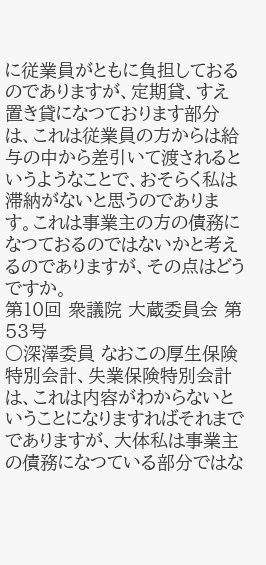に従業員がともに負担しておるのでありますが、定期貸、すえ置き貸になつております部分は、これは従業員の方からは給与の中から差引いて渡されるというようなことで、おそらく私は滞納がないと思うのであります。これは事業主の方の債務になつておるのではないかと考えるのでありますが、その点はどうですか。
第10回 衆議院 大蔵委員会 第53号
○深澤委員 なおこの厚生保険特別会計、失業保険特別会計は、これは内容がわからないということになりますればそれまででありますが、大体私は事業主の債務になつている部分ではな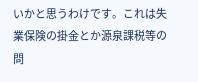いかと思うわけです。これは失業保険の掛金とか源泉課税等の問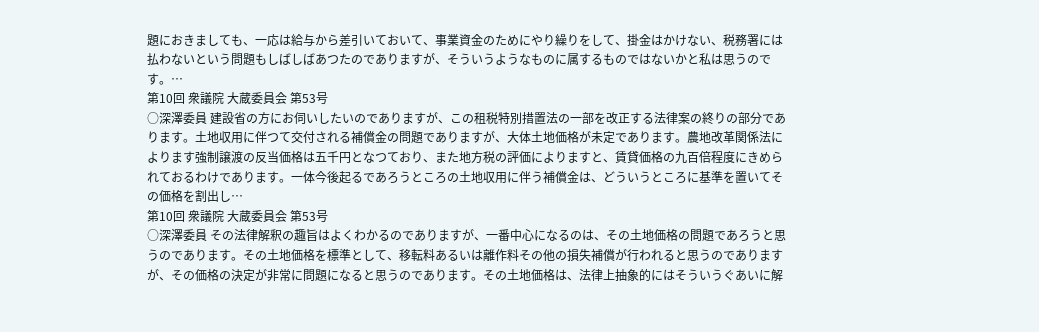題におきましても、一応は給与から差引いておいて、事業資金のためにやり繰りをして、掛金はかけない、税務署には払わないという問題もしばしばあつたのでありますが、そういうようなものに属するものではないかと私は思うのです。…
第10回 衆議院 大蔵委員会 第53号
○深澤委員 建設省の方にお伺いしたいのでありますが、この租税特別措置法の一部を改正する法律案の終りの部分であります。土地収用に伴つて交付される補償金の問題でありますが、大体土地価格が未定であります。農地改革関係法によります強制譲渡の反当価格は五千円となつており、また地方税の評価によりますと、賃貸価格の九百倍程度にきめられておるわけであります。一体今後起るであろうところの土地収用に伴う補償金は、どういうところに基準を置いてその価格を割出し…
第10回 衆議院 大蔵委員会 第53号
○深澤委員 その法律解釈の趣旨はよくわかるのでありますが、一番中心になるのは、その土地価格の問題であろうと思うのであります。その土地価格を標準として、移転料あるいは離作料その他の損失補償が行われると思うのでありますが、その価格の決定が非常に問題になると思うのであります。その土地価格は、法律上抽象的にはそういうぐあいに解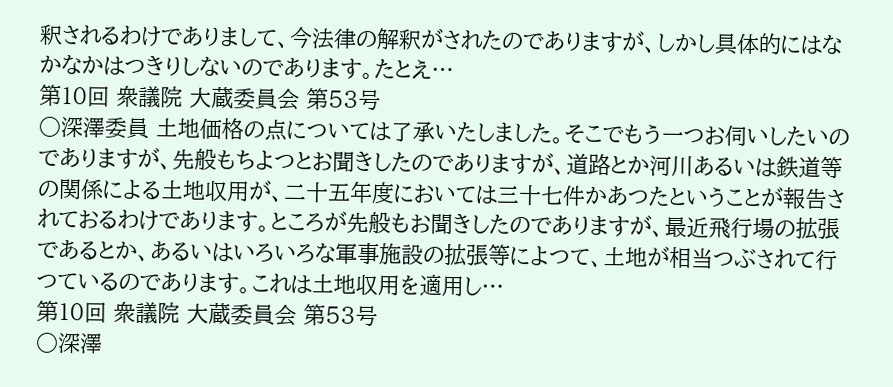釈されるわけでありまして、今法律の解釈がされたのでありますが、しかし具体的にはなかなかはつきりしないのであります。たとえ…
第10回 衆議院 大蔵委員会 第53号
○深澤委員 土地価格の点については了承いたしました。そこでもう一つお伺いしたいのでありますが、先般もちよつとお聞きしたのでありますが、道路とか河川あるいは鉄道等の関係による土地収用が、二十五年度においては三十七件かあつたということが報告されておるわけであります。ところが先般もお聞きしたのでありますが、最近飛行場の拡張であるとか、あるいはいろいろな軍事施設の拡張等によつて、土地が相当つぶされて行つているのであります。これは土地収用を適用し…
第10回 衆議院 大蔵委員会 第53号
○深澤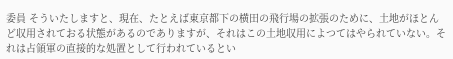委員 そういたしますと、現在、たとえば東京都下の横田の飛行場の拡張のために、土地がほとんど収用されておる状態があるのでありますが、それはこの土地収用によつてはやられていない。それは占領軍の直接的な処置として行われているとい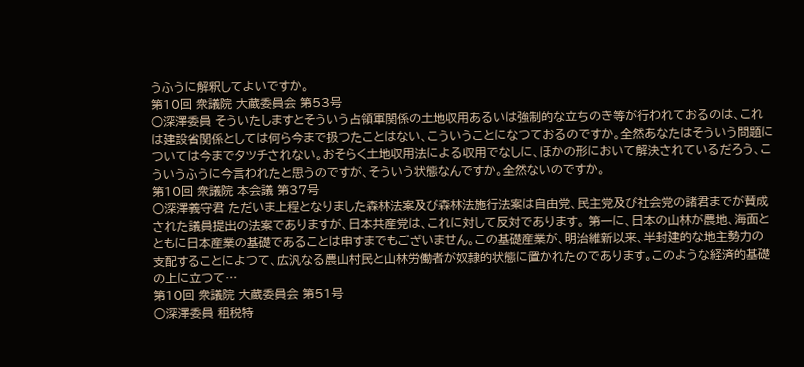うふうに解釈してよいですか。
第10回 衆議院 大蔵委員会 第53号
○深澤委員 そういたしますとそういう占領軍関係の土地収用あるいは強制的な立ちのき等が行われておるのは、これは建設省関係としては何ら今まで扱つたことはない、こういうことになつておるのですか。全然あなたはそういう問題については今までタツチされない。おそらく土地収用法による収用でなしに、ほかの形において解決されているだろう、こういうふうに今言われたと思うのですが、そういう状態なんですか。全然ないのですか。
第10回 衆議院 本会議 第37号
○深澤義守君 ただいま上程となりました森林法案及び森林法施行法案は自由党、民主党及び社会党の諸君までが賛成された議員提出の法案でありますが、日本共産党は、これに対して反対であります。 第一に、日本の山林が農地、海面とともに日本産業の基礎であることは申すまでもございません。この基礎産業が、明治維新以来、半封建的な地主勢力の支配することによつて、広汎なる農山村民と山林労働者が奴隷的状態に置かれたのであります。このような経済的基礎の上に立つて…
第10回 衆議院 大蔵委員会 第51号
○深澤委員 租税特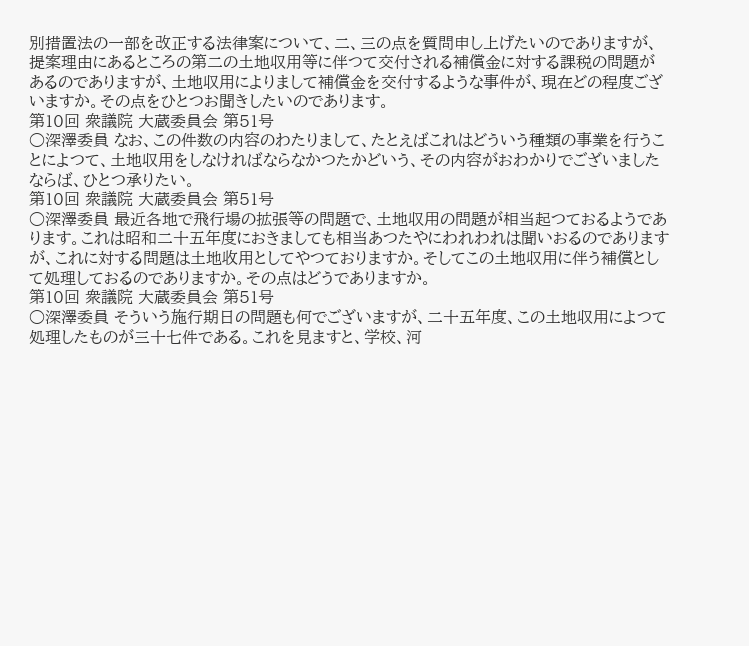別措置法の一部を改正する法律案について、二、三の点を質問申し上げたいのでありますが、提案理由にあるところの第二の土地収用等に伴つて交付される補償金に対する課税の問題があるのでありますが、土地収用によりまして補償金を交付するような事件が、現在どの程度ございますか。その点をひとつお聞きしたいのであります。
第10回 衆議院 大蔵委員会 第51号
○深澤委員 なお、この件数の内容のわたりまして、たとえばこれはどういう種類の事業を行うことによつて、土地収用をしなければならなかつたかどいう、その内容がおわかりでございましたならば、ひとつ承りたい。
第10回 衆議院 大蔵委員会 第51号
○深澤委員 最近各地で飛行場の拡張等の問題で、土地収用の問題が相当起つておるようであります。これは昭和二十五年度におきましても相当あつたやにわれわれは聞いおるのでありますが、これに対する問題は土地收用としてやつておりますか。そしてこの土地収用に伴う補償として処理しておるのでありますか。その点はどうでありますか。
第10回 衆議院 大蔵委員会 第51号
○深澤委員 そういう施行期日の問題も何でございますが、二十五年度、この土地収用によつて処理したものが三十七件である。これを見ますと、学校、河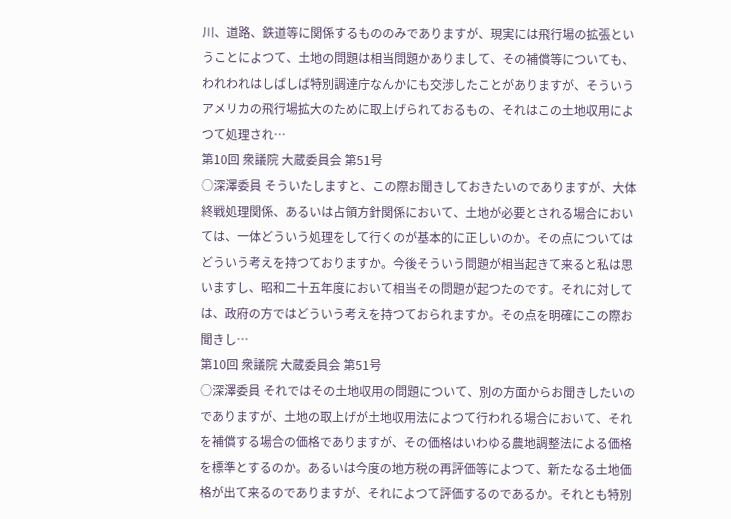川、道路、鉄道等に関係するもののみでありますが、現実には飛行場の拡張ということによつて、土地の問題は相当問題かありまして、その補償等についても、われわれはしばしば特別調達庁なんかにも交渉したことがありますが、そういうアメリカの飛行場拡大のために取上げられておるもの、それはこの土地収用によつて処理され…
第10回 衆議院 大蔵委員会 第51号
○深澤委員 そういたしますと、この際お聞きしておきたいのでありますが、大体終戦処理関係、あるいは占領方針関係において、土地が必要とされる場合においては、一体どういう処理をして行くのが基本的に正しいのか。その点についてはどういう考えを持つておりますか。今後そういう問題が相当起きて来ると私は思いますし、昭和二十五年度において相当その問題が起つたのです。それに対しては、政府の方ではどういう考えを持つておられますか。その点を明確にこの際お聞きし…
第10回 衆議院 大蔵委員会 第51号
○深澤委員 それではその土地収用の問題について、別の方面からお聞きしたいのでありますが、土地の取上げが土地収用法によつて行われる場合において、それを補償する場合の価格でありますが、その価格はいわゆる農地調整法による価格を標準とするのか。あるいは今度の地方税の再評価等によつて、新たなる土地価格が出て来るのでありますが、それによつて評価するのであるか。それとも特別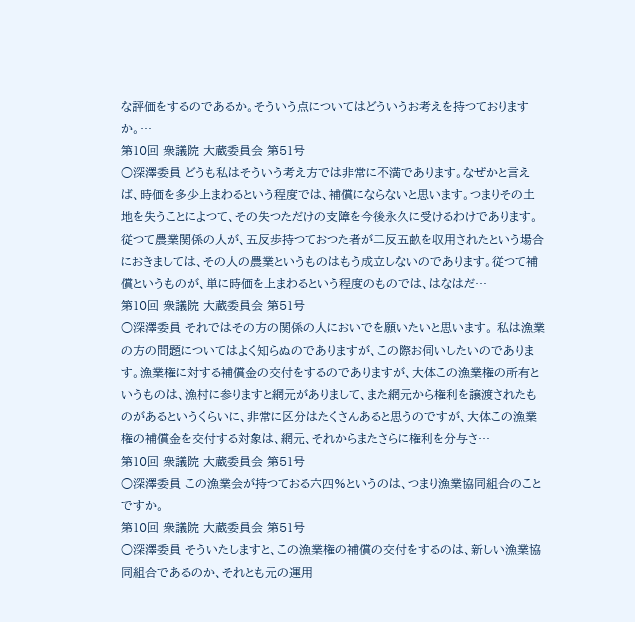な評価をするのであるか。そういう点についてはどういうお考えを持つておりますか。…
第10回 衆議院 大蔵委員会 第51号
○深澤委員 どうも私はそういう考え方では非常に不満であります。なぜかと言えば、時価を多少上まわるという程度では、補償にならないと思います。つまりその土地を失うことによつて、その失つただけの支障を今後永久に受けるわけであります。従つて農業関係の人が、五反歩持つておつた者が二反五畝を収用されたという場合におきましては、その人の農業というものはもう成立しないのであります。従つて補償というものが、単に時価を上まわるという程度のものでは、はなはだ…
第10回 衆議院 大蔵委員会 第51号
○深澤委員 それではその方の関係の人においでを願いたいと思います。 私は漁業の方の問題についてはよく知らぬのでありますが、この際お伺いしたいのであります。漁業権に対する補償金の交付をするのでありますが、大体この漁業権の所有というものは、漁村に参りますと網元がありまして、また網元から権利を譲渡されたものがあるというくらいに、非常に区分はたくさんあると思うのですが、大体この漁業権の補償金を交付する対象は、網元、それからまたさらに権利を分与さ…
第10回 衆議院 大蔵委員会 第51号
○深澤委員 この漁業会が持つておる六四%というのは、つまり漁業協同組合のことですか。
第10回 衆議院 大蔵委員会 第51号
○深澤委員 そういたしますと、この漁業権の補償の交付をするのは、新しい漁業協同組合であるのか、それとも元の運用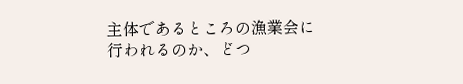主体であるところの漁業会に行われるのか、どつ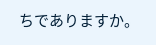ちでありますか。